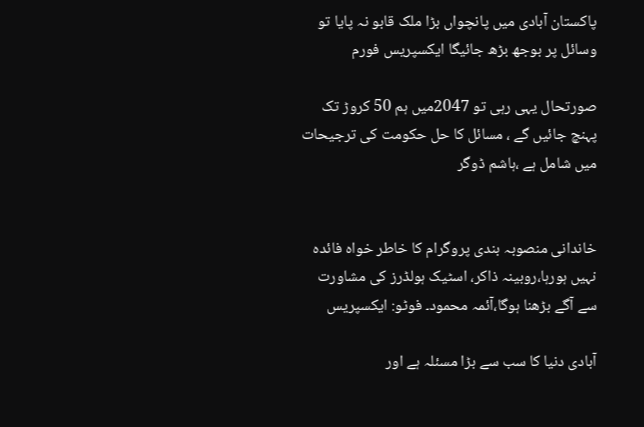پاکستان آبادی میں پانچواں بڑا ملک قابو نہ پایا تو وسائل پر بوجھ بڑھ جائیگا ایکسپریس فورم

صورتحال یہی رہی تو 2047میں ہم 50 کروڑ تک پہنچ جائیں گے ، مسائل کا حل حکومت کی ترجیحات میں شامل ہے ،ہاشم ڈوگر


خاندانی منصوبہ بندی پروگرام کا خاطر خواہ فائدہ نہیں ہورہا،روبینہ ذاکر، اسٹیک ہولڈرز کی مشاورت سے آگے بڑھنا ہوگا،آئمہ محمود۔ فوٹو: ایکسپریس

آبادی دنیا کا سب سے بڑا مسئلہ ہے اور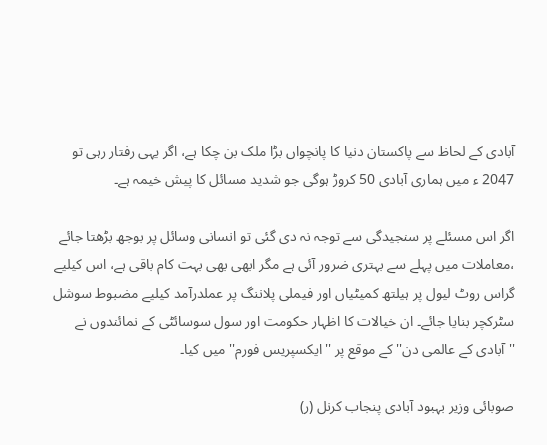آبادی کے لحاظ سے پاکستان دنیا کا پانچواں بڑا ملک بن چکا ہے، اگر یہی رفتار رہی تو 2047 ء میں ہماری آبادی 50 کروڑ ہوگی جو شدید مسائل کا پیش خیمہ ہے۔

اگر اس مسئلے پر سنجیدگی سے توجہ نہ دی گئی تو انسانی وسائل پر بوجھ بڑھتا جائے ،معاملات میں پہلے سے بہتری ضرور آئی ہے مگر ابھی بھی بہت کام باقی ہے، اس کیلیے گراس روٹ لیول پر ہیلتھ کمیٹیاں اور فیملی پلاننگ پر عملدرآمد کیلیے مضبوط سوشل سٹرکچر بنایا جائے۔ ان خیالات کا اظہار حکومت اور سول سوسائٹی کے نمائندوں نے ''آبادی کے عالمی دن'' کے موقع پر ''ایکسپریس فورم'' میں کیا۔

صوبائی وزیر بہبود آبادی پنجاب کرنل (ر)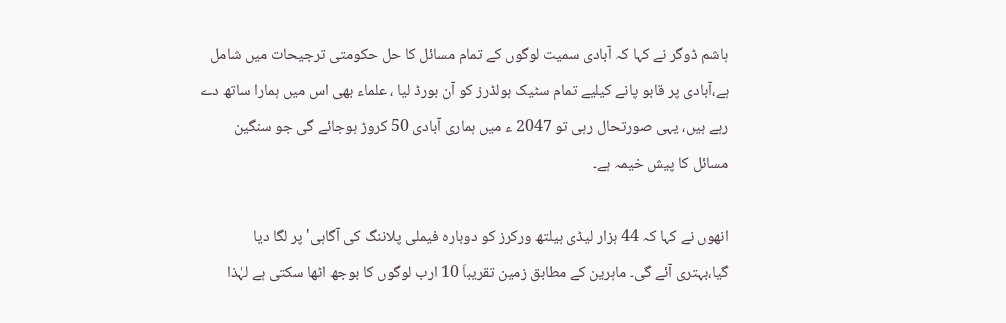ہاشم ڈوگر نے کہا کہ آبادی سمیت لوگوں کے تمام مسائل کا حل حکومتی ترجیحات میں شامل ہے،آبادی پر قابو پانے کیلیے تمام سٹیک ہولڈرز کو آن بورڈ لیا ، علماء بھی اس میں ہمارا ساتھ دے رہے ہیں، یہی صورتحال رہی تو 2047 ء میں ہماری آبادی 50 کروڑ ہوجائے گی جو سنگین مسائل کا پیش خیمہ ہے۔

انھوں نے کہا کہ 44 ہزار لیڈی ہیلتھ ورکرز کو دوبارہ فیملی پلاننگ کی آگاہی'پر لگا دیا گیا،بہتری آئے گی۔ ماہرین کے مطابق زمین تقریباَ 10 ارب لوگوں کا بوجھ اٹھا سکتی ہے لہٰذا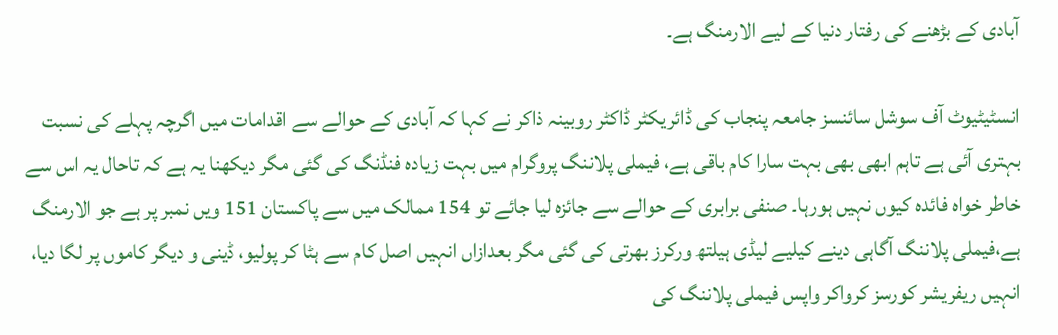آبادی کے بڑھنے کی رفتار دنیا کے لیے الارمنگ ہے۔

انسٹیٹیوٹ آف سوشل سائنسز جامعہ پنجاب کی ڈائریکٹر ڈاکٹر روبینہ ذاکر نے کہا کہ آبادی کے حوالے سے اقدامات میں اگرچہ پہلے کی نسبت بہتری آئی ہے تاہم ابھی بھی بہت سارا کام باقی ہے، فیملی پلاننگ پروگرام میں بہت زیادہ فنڈنگ کی گئی مگر دیکھنا یہ ہے کہ تاحال یہ اس سے خاطر خواہ فائدہ کیوں نہیں ہورہا۔ صنفی برابری کے حوالے سے جائزہ لیا جائے تو 154 ممالک میں سے پاکستان 151 ویں نمبر پر ہے جو الارمنگ ہے،فیملی پلاننگ آگاہی دینے کیلیے لیڈی ہیلتھ ورکرز بھرتی کی گئی مگر بعدازاں انہیں اصل کام سے ہٹا کر پولیو، ڈینی و دیگر کاموں پر لگا دیا، انہیں ریفریشر کورسز کرواکر واپس فیملی پلاننگ کی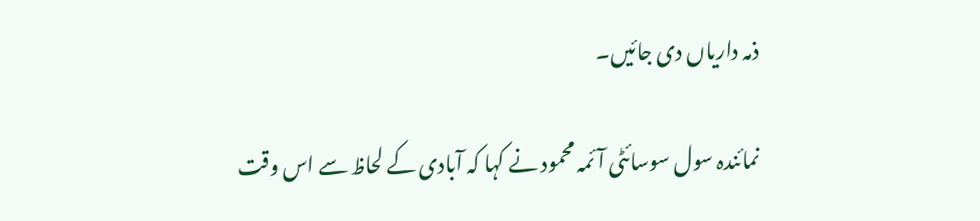ذمہ داریاں دی جائیں۔

نمائندہ سول سوسائٹی آئمہ محمود نے کہا کہ آبادی کے لحاظ سے اس وقت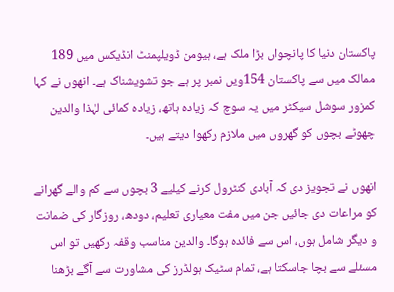پاکستان دنیا کا پانچواں بڑا ملک ہے، ہیومن ڈویلپمنٹ انڈیکس میں 189 ممالک میں سے پاکستان 154ویں نمبر پر ہے جو تشویشناک ہے۔ انھوں نے کہا کمزور سوشل سیکٹر میں یہ سوچ کہ زیادہ ہاتھ، زیادہ کمائی لہٰذا والدین چھوٹے بچوں کو گھروں میں ملازم رکھوا دیتے ہیں۔

انھوں نے تجویز دی کہ آبادی کنٹرول کرنے کیلیے 3 بچوں سے کم والے گھرانے کو مراعات دی جائیں جن میں مفت معیاری تعلیم، دودھ، روزگار کی ضمانت و دیگر شامل ہوں، اس سے فائدہ ہوگا۔ والدین مناسب وقفہ رکھیں تو اس مسئلے سے بچا جاسکتا ہے، تمام سٹیک ہولڈرز کی مشاورت سے آگے بڑھنا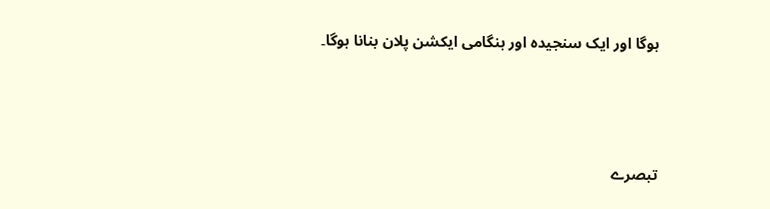ہوگا اور ایک سنجیدہ اور ہنگامی ایکشن پلان بنانا ہوگا۔



تبصرے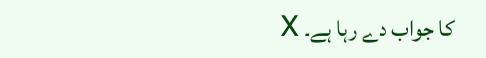کا جواب دے رہا ہے۔ X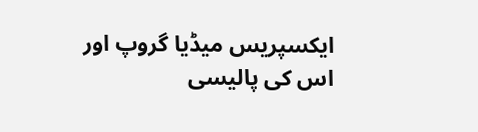ایکسپریس میڈیا گروپ اور اس کی پالیسی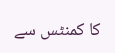کا کمنٹس سے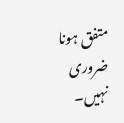متفق ہونا ضروری نہیں۔